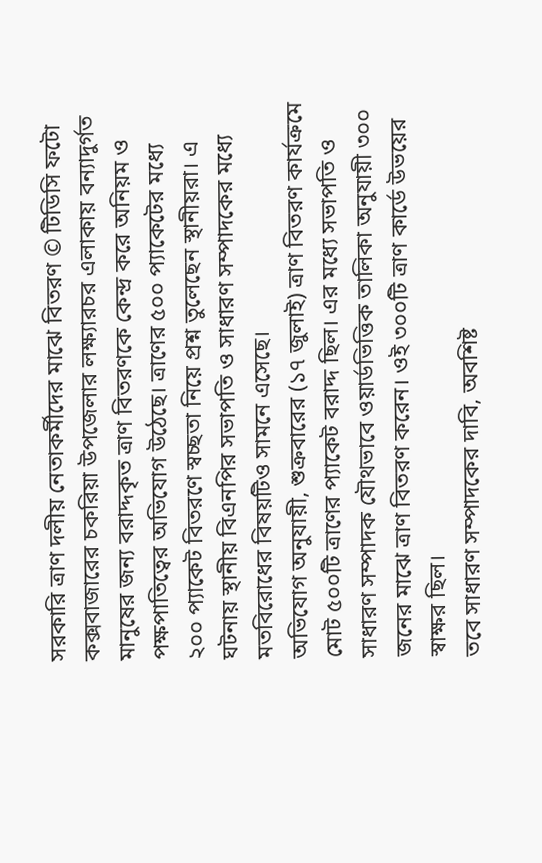সরকারি ত্রাণ দলীয় নেতাকর্মীদের মাঝে বিতরণ © টিডিসি ফটো
কক্সবাজারের চকরিয়া উপজেলার লক্ষ্যারচর এলাকায় বন্যাদুর্গত মানুষের জন্য বরাদ্দকৃত ত্রাণ বিতরণকে কেন্দ্র করে অনিয়ম ও পক্ষপাতিত্বের অভিযোগ উঠেছে। ত্রাণের ৫০০ প্যাকেটের মধ্যে ২০০ প্যাকেট বিতরণে স্বচ্ছতা নিয়ে প্রশ্ন তুলেছেন স্থানীয়রা। এ ঘটনায় স্থানীয় বিএনপির সভাপতি ও সাধারণ সম্পাদকের মধ্যে মতবিরোধের বিষয়টিও সামনে এসেছে।
অভিযোগ অনুযায়ী, শুক্রবারের (১৭ জুলাই) ত্রাণ বিতরণ কার্যক্রমে মোট ৫০০টি ত্রাণের প্যাকেট বরাদ্দ ছিল। এর মধ্যে সভাপতি ও সাধারণ সম্পাদক যৌথভাবে ওয়ার্ডভিত্তিক তালিকা অনুযায়ী ৩০০ জনের মাঝে ত্রাণ বিতরণ করেন। ওই ৩০০টি ত্রাণ কার্ডে উভয়ের স্বাক্ষর ছিল।
তবে সাধারণ সম্পাদকের দাবি, অবশিষ্ট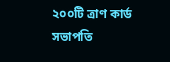২০০টি ত্রাণ কার্ড সভাপতি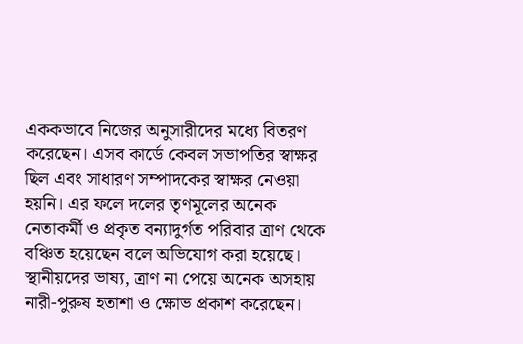এককভাবে নিজের অনুসারীদের মধ্যে বিতরণ করেছেন। এসব কার্ডে কেবল সভাপতির স্বাক্ষর ছিল এবং সাধারণ সম্পাদকের স্বাক্ষর নেওয়া হয়নি। এর ফলে দলের তৃণমূলের অনেক নেতাকর্মী ও প্রকৃত বন্যাদুর্গত পরিবার ত্রাণ থেকে বঞ্চিত হয়েছেন বলে অভিযোগ করা হয়েছে।
স্থানীয়দের ভাষ্য, ত্রাণ না পেয়ে অনেক অসহায় নারী-পুরুষ হতাশা ও ক্ষোভ প্রকাশ করেছেন।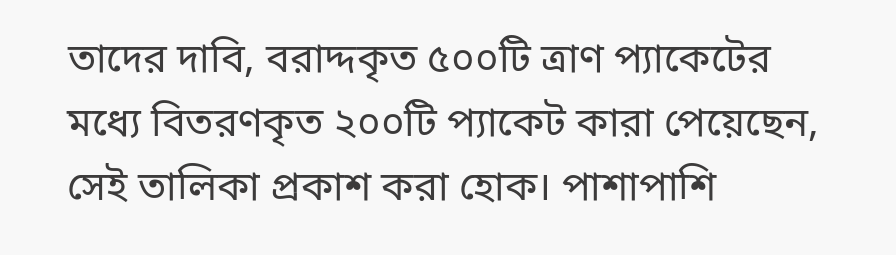তাদের দাবি, বরাদ্দকৃত ৫০০টি ত্রাণ প্যাকেটের মধ্যে বিতরণকৃত ২০০টি প্যাকেট কারা পেয়েছেন, সেই তালিকা প্রকাশ করা হোক। পাশাপাশি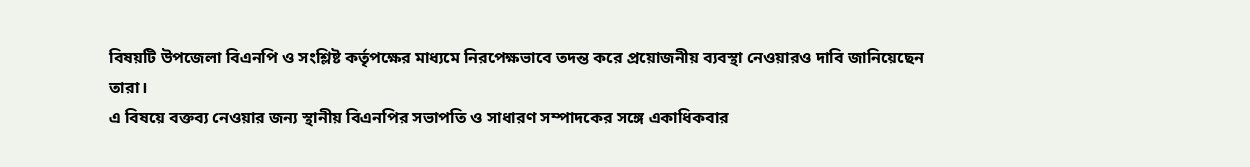বিষয়টি উপজেলা বিএনপি ও সংশ্লিষ্ট কর্তৃপক্ষের মাধ্যমে নিরপেক্ষভাবে তদন্ত করে প্রয়োজনীয় ব্যবস্থা নেওয়ারও দাবি জানিয়েছেন তারা।
এ বিষয়ে বক্তব্য নেওয়ার জন্য স্থানীয় বিএনপির সভাপতি ও সাধারণ সম্পাদকের সঙ্গে একাধিকবার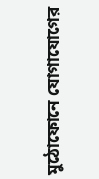মুঠোফোনে যোগাযোগের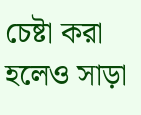চেষ্টা করা হলেও সাড়া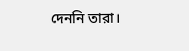দেননি তারা।